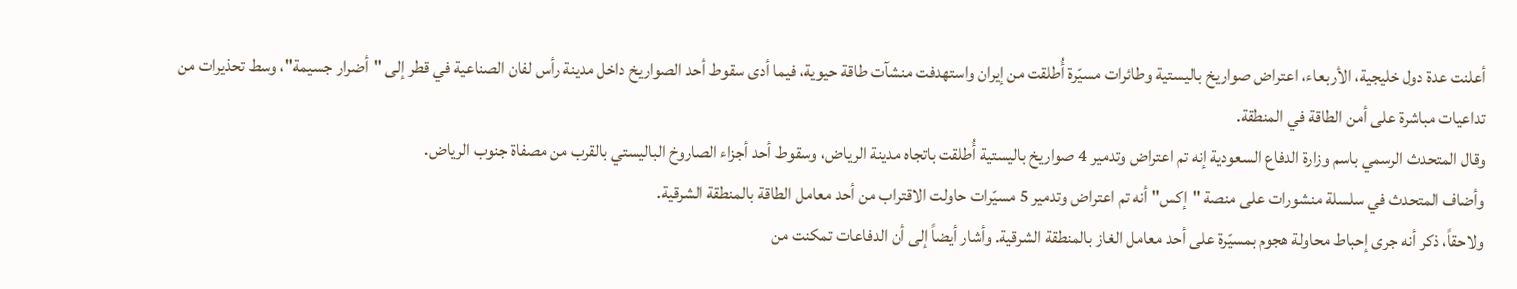أعلنت عدة دول خليجية، الأربعاء، اعتراض صواريخ باليستية وطائرات مسيّرة أُطلقت من إيران واستهدفت منشآت طاقة حيوية، فيما أدى سقوط أحد الصواريخ داخل مدينة رأس لفان الصناعية في قطر إلى "أضرار جسيمة"، وسط تحذيرات من تداعيات مباشرة على أمن الطاقة في المنطقة.
وقال المتحدث الرسمي باسم وزارة الدفاع السعودية إنه تم اعتراض وتدمير 4 صواريخ باليستية أُطلقت باتجاه مدينة الرياض، وسقوط أحد أجزاء الصاروخ الباليستي بالقرب من مصفاة جنوب الرياض.
وأضاف المتحدث في سلسلة منشورات على منصة "إكس" أنه تم اعتراض وتدمير 5 مسيّرات حاولت الاقتراب من أحد معامل الطاقة بالمنطقة الشرقية.
ولاحقاً، ذكر أنه جرى إحباط محاولة هجوم بمسيّرة على أحد معامل الغاز بالمنطقة الشرقية. وأشار أيضاً إلى أن الدفاعات تمكنت من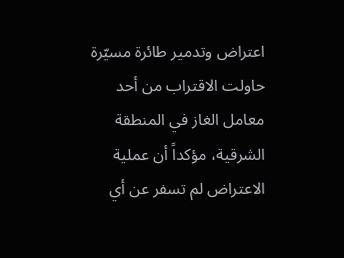اعتراض وتدمير طائرة مسيّرة حاولت الاقتراب من أحد معامل الغاز في المنطقة الشرقية، مؤكداً أن عملية الاعتراض لم تسفر عن أي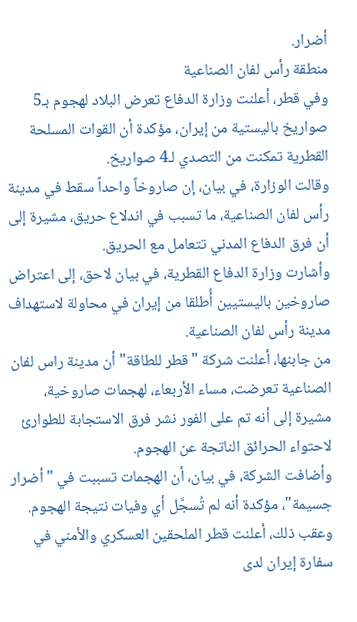أضرار.
منطقة رأس لفان الصناعية
وفي قطر، أعلنت وزارة الدفاع تعرض البلاد لهجوم بـ5 صواريخ باليستية من إيران، مؤكدة أن القوات المسلحة القطرية تمكنت من التصدي لـ4 صواريخ.
وقالت الوزارة، في بيان، إن صاروخاً واحداً سقط في مدينة رأس لفان الصناعية، ما تسبب في اندلاع حريق، مشيرة إلى أن فرق الدفاع المدني تتعامل مع الحريق.
وأشارت وزارة الدفاع القطرية، في بيان لاحق، إلى اعتراض صاروخين باليستيين أُطلقا من إيران في محاولة لاستهداف مدينة رأس لفان الصناعية.
من جابنها، أعلنت شركة "قطر للطاقة" أن مدينة راس لفان الصناعية تعرضت، مساء الأربعاء، لهجمات صاروخية، مشيرة إلى أنه تم على الفور نشر فرق الاستجابة للطوارئ لاحتواء الحرائق الناتجة عن الهجوم.
وأضافت الشركة، في بيان، أن الهجمات تسببت في "أضرار جسيمة"، مؤكدة أنه لم تُسجَّل أي وفيات نتيجة الهجوم.
وعقب ذلك، أعلنت قطر الملحقين العسكري والأمني في سفارة إيران لدى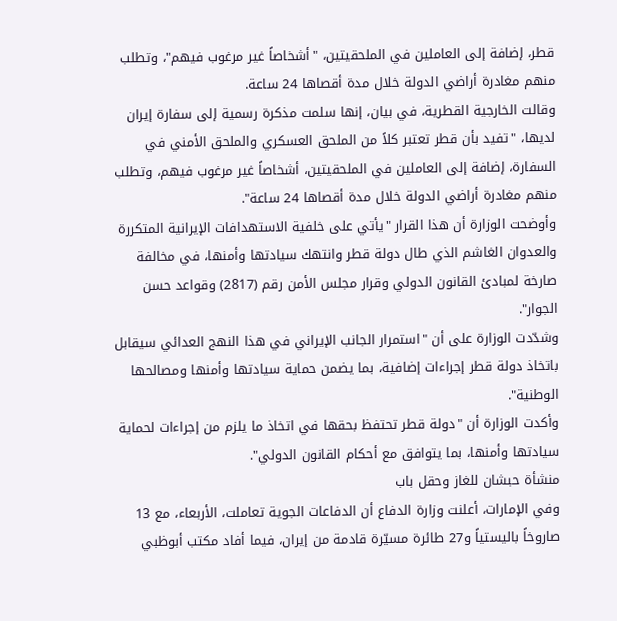قطر، إضافة إلى العاملين في الملحقيتين، "أشخاصاً غير مرغوب فيهم"، وتطلب منهم مغادرة أراضي الدولة خلال مدة أقصاها 24 ساعة.
وقالت الخارجية القطرية، في بيان، إنها سلمت مذكرة رسمية إلى سفارة إيران لديها، "تفيد بأن قطر تعتبر كلاً من الملحق العسكري والملحق الأمني في السفارة، إضافة إلى العاملين في الملحقيتين، أشخاصاً غير مرغوب فيهم، وتطلب منهم مغادرة أراضي الدولة خلال مدة أقصاها 24 ساعة".
وأوضحت الوزارة أن هذا القرار "يأتي على خلفية الاستهدافات الإيرانية المتكررة والعدوان الغاشم الذي طال دولة قطر وانتهك سيادتها وأمنها، في مخالفة صارخة لمبادئ القانون الدولي وقرار مجلس الأمن رقم (2817) وقواعد حسن الجوار".
وشدّدت الوزارة على أن "استمرار الجانب الإيراني في هذا النهج العدائي سيقابل باتخاذ دولة قطر إجراءات إضافية، بما يضمن حماية سيادتها وأمنها ومصالحها الوطنية".
وأكدت الوزارة أن "دولة قطر تحتفظ بحقها في اتخاذ ما يلزم من إجراءات لحماية سيادتها وأمنها، بما يتوافق مع أحكام القانون الدولي".
منشأة حبشان للغاز وحقل باب
وفي الإمارات، أعلنت وزارة الدفاع أن الدفاعات الجوية تعاملت، الأربعاء، مع 13 صاروخاً باليستياً و27 طائرة مسيّرة قادمة من إيران، فيما أفاد مكتب أبوظبي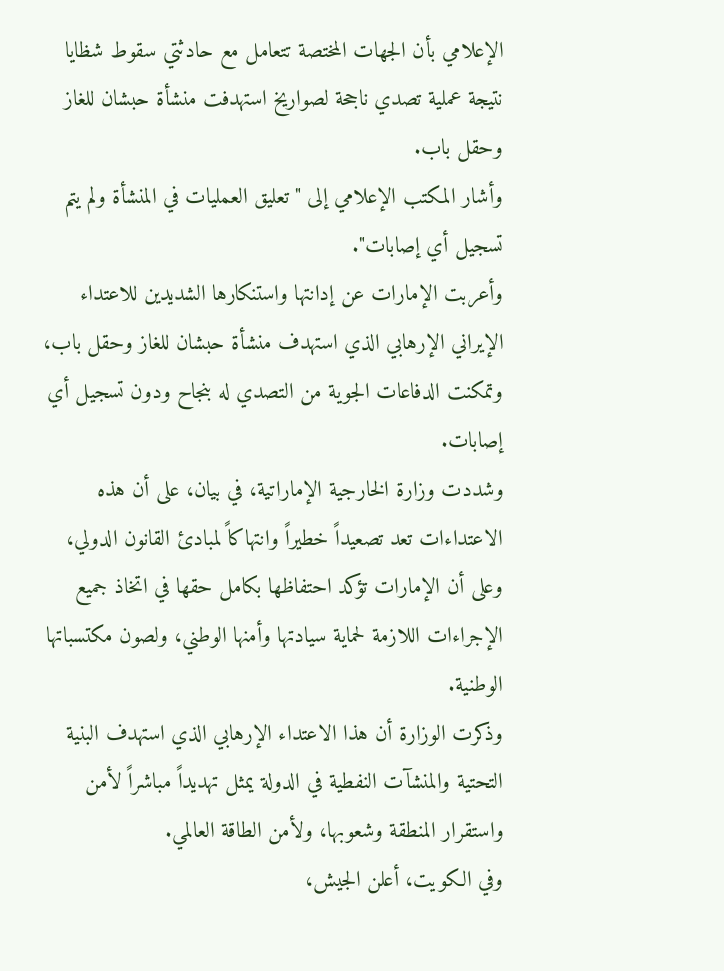الإعلامي بأن الجهات المختصة تتعامل مع حادثتي سقوط شظايا نتيجة عملية تصدي ناجحة لصواريخ استهدفت منشأة حبشان للغاز وحقل باب.
وأشار المكتب الإعلامي إلى "تعليق العمليات في المنشأة ولم يتم تسجيل أي إصابات".
وأعربت الإمارات عن إدانتها واستنكارها الشديدين للاعتداء الإيراني الإرهابي الذي استهدف منشأة حبشان للغاز وحقل باب، وتمكنت الدفاعات الجوية من التصدي له بنجاح ودون تسجيل أي إصابات.
وشددت وزارة الخارجية الإماراتية، في بيان، على أن هذه الاعتداءات تعد تصعيداً خطيراً وانتهاكاً لمبادئ القانون الدولي، وعلى أن الإمارات تؤكد احتفاظها بكامل حقها في اتخاذ جميع الإجراءات اللازمة لحماية سيادتها وأمنها الوطني، ولصون مكتسباتها الوطنية.
وذكرت الوزارة أن هذا الاعتداء الإرهابي الذي استهدف البنية التحتية والمنشآت النفطية في الدولة يمثل تهديداً مباشراً لأمن واستقرار المنطقة وشعوبها، ولأمن الطاقة العالمي.
وفي الكويت، أعلن الجيش،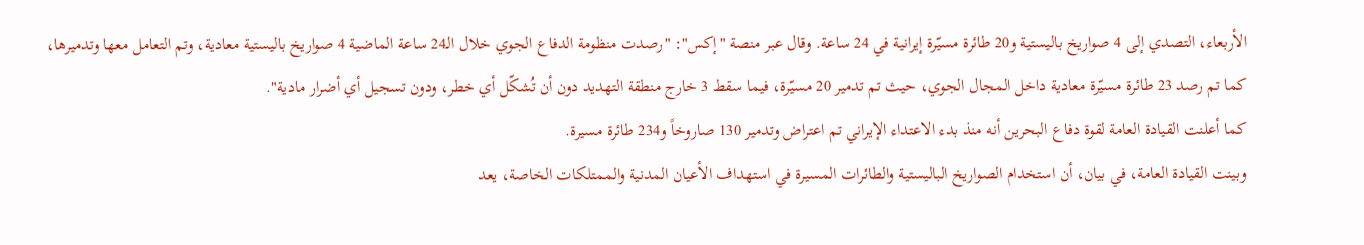الأربعاء، التصدي إلى 4 صواريخ باليستية و20 طائرة مسيّرة إيرانية في 24 ساعة. وقال عبر منصة "إكس": "رصدت منظومة الدفاع الجوي خلال الـ24 ساعة الماضية 4 صواريخ باليستية معادية، وتم التعامل معها وتدميرها، كما تم رصد 23 طائرة مسيّرة معادية داخل المجال الجوي، حيث تم تدمير 20 مسيّرة، فيما سقط 3 خارج منطقة التهديد دون أن تُشكّل أي خطر، ودون تسجيل أي أضرار مادية".
كما أعلنت القيادة العامة لقوة دفاع البحرين أنه منذ بدء الاعتداء الإيراني تم اعتراض وتدمير 130 صاروخاً و234 طائرة مسيرة.
وبينت القيادة العامة، في بيان، أن استخدام الصواريخ الباليستية والطائرات المسيرة في استهداف الأعيان المدنية والممتلكات الخاصة، يعد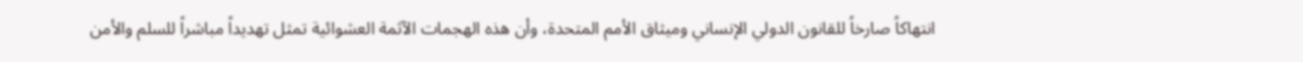انتهاكاً صارخاً للقانون الدولي الإنساني وميثاق الأمم المتحدة، وأن هذه الهجمات الآثمة العشوائية تمثل تهديداً مباشراً للسلم والأمن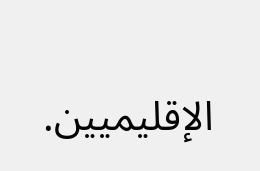الإقليميين.